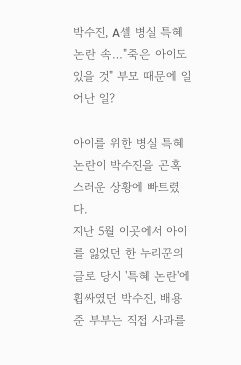박수진, A셀 병실 특혜 논란 속…"죽은 아이도 있을 것" 부모 때문에 일어난 일?

아이를 위한 병실 특혜 논란이 박수진을 곤혹스러운 상황에 빠트렸다.
지난 5월 이곳에서 아이를 잃었던 한 누리꾼의 글로 당시 '특혜 논란'에 휩싸였던 박수진, 배용준 부부는 직접 사과를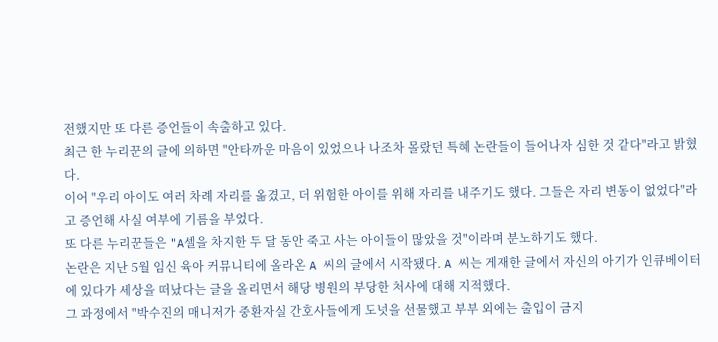전했지만 또 다른 증언들이 속출하고 있다.
최근 한 누리꾼의 글에 의하면 "안타까운 마음이 있었으나 나조차 몰랐던 특혜 논란들이 들어나자 심한 것 같다"라고 밝혔다.
이어 "우리 아이도 여러 차례 자리를 옮겼고, 더 위험한 아이를 위해 자리를 내주기도 했다. 그들은 자리 변동이 없었다"라고 증언해 사실 여부에 기름을 부었다.
또 다른 누리꾼들은 "A셀을 차지한 두 달 동안 죽고 사는 아이들이 많았을 것"이라며 분노하기도 했다.
논란은 지난 5월 임신 육아 커뮤니티에 올라온 A 씨의 글에서 시작됐다. A 씨는 게재한 글에서 자신의 아기가 인큐베이터에 있다가 세상을 떠났다는 글을 올리면서 해당 병원의 부당한 처사에 대해 지적했다.
그 과정에서 "박수진의 매니저가 중환자실 간호사들에게 도넛을 선물했고 부부 외에는 출입이 금지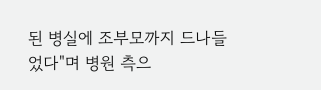된 병실에 조부모까지 드나들었다"며 병원 측으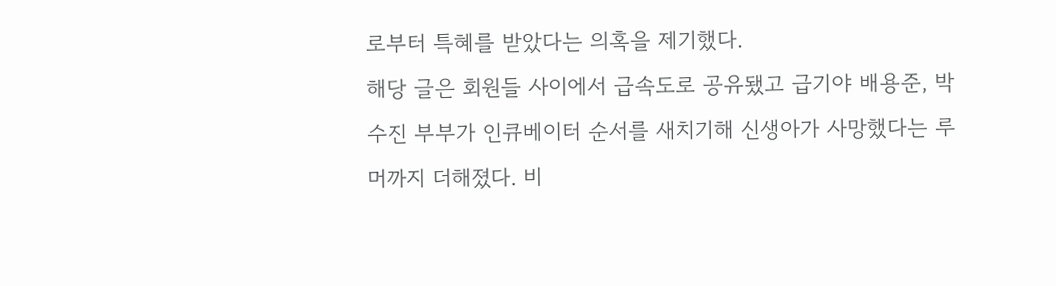로부터 특혜를 받았다는 의혹을 제기했다.
해당 글은 회원들 사이에서 급속도로 공유됐고 급기야 배용준, 박수진 부부가 인큐베이터 순서를 새치기해 신생아가 사망했다는 루머까지 더해졌다. 비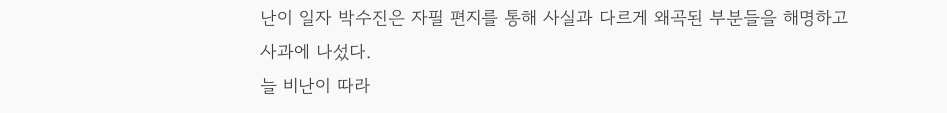난이 일자 박수진은 자필 편지를 통해 사실과 다르게 왜곡된 부분들을 해명하고 사과에 나섰다.
늘 비난이 따라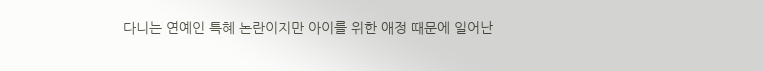다니는 연예인 특혜 논란이지만 아이를 위한 애정 때문에 일어난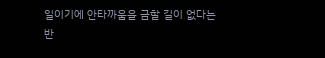일이기에 안타까움을 금할 길이 없다는 반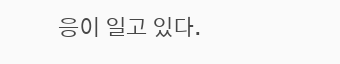응이 일고 있다.